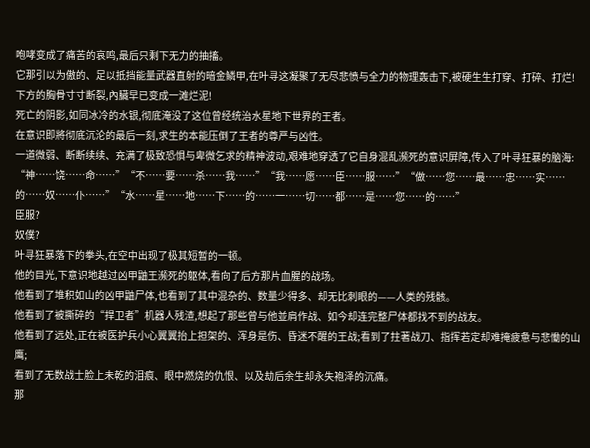咆哮变成了痛苦的哀鸣,最后只剩下无力的抽搐。
它那引以为傲的、足以抵挡能量武器直射的暗金鳞甲,在叶寻这凝聚了无尽悲愤与全力的物理轰击下,被硬生生打穿、打碎、打烂!
下方的胸骨寸寸断裂,內臟早已变成一滩烂泥!
死亡的阴影,如同冰冷的水银,彻底淹没了这位曾经统治水星地下世界的王者。
在意识即將彻底沉沦的最后一刻,求生的本能压倒了王者的尊严与凶性。
一道微弱、断断续续、充满了极致恐惧与卑微乞求的精神波动,艰难地穿透了它自身混乱濒死的意识屏障,传入了叶寻狂暴的脑海:
“神……饶……命……”“不……要……杀……我……”“我……愿……臣……服……”“做……您……最……忠……实……的……奴……仆……”“水……星……地……下……的……一……切……都……是……您……的……”
臣服?
奴僕?
叶寻狂暴落下的拳头,在空中出现了极其短暂的一顿。
他的目光,下意识地越过凶甲鼬王濒死的躯体,看向了后方那片血腥的战场。
他看到了堆积如山的凶甲鼬尸体,也看到了其中混杂的、数量少得多、却无比刺眼的——人类的残骸。
他看到了被撕碎的“捍卫者”机器人残渣,想起了那些曾与他並肩作战、如今却连完整尸体都找不到的战友。
他看到了远处,正在被医护兵小心翼翼抬上担架的、浑身是伤、昏迷不醒的王战;看到了拄著战刀、指挥若定却难掩疲惫与悲慟的山鹰;
看到了无数战士脸上未乾的泪痕、眼中燃烧的仇恨、以及劫后余生却永失袍泽的沉痛。
那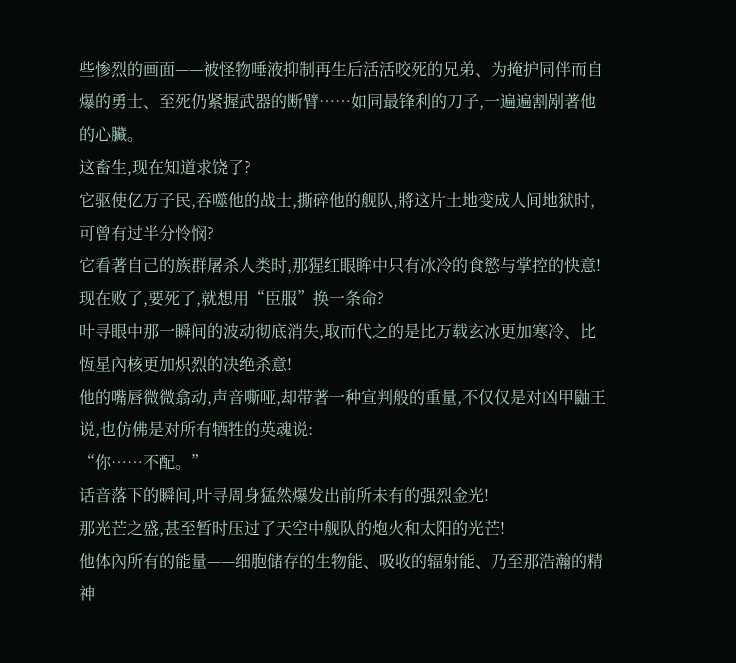些惨烈的画面——被怪物唾液抑制再生后活活咬死的兄弟、为掩护同伴而自爆的勇士、至死仍紧握武器的断臂……如同最锋利的刀子,一遍遍割剐著他的心臟。
这畜生,现在知道求饶了?
它驱使亿万子民,吞噬他的战士,撕碎他的舰队,將这片土地变成人间地狱时,可曾有过半分怜悯?
它看著自己的族群屠杀人类时,那猩红眼眸中只有冰冷的食慾与掌控的快意!
现在败了,要死了,就想用“臣服”换一条命?
叶寻眼中那一瞬间的波动彻底消失,取而代之的是比万载玄冰更加寒冷、比恆星內核更加炽烈的决绝杀意!
他的嘴唇微微翕动,声音嘶哑,却带著一种宣判般的重量,不仅仅是对凶甲鼬王说,也仿佛是对所有牺牲的英魂说:
“你……不配。”
话音落下的瞬间,叶寻周身猛然爆发出前所未有的强烈金光!
那光芒之盛,甚至暂时压过了天空中舰队的炮火和太阳的光芒!
他体內所有的能量——细胞储存的生物能、吸收的辐射能、乃至那浩瀚的精神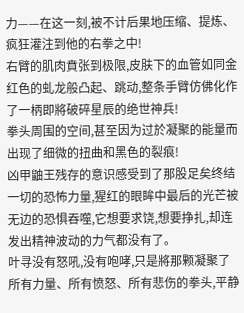力——在这一刻,被不计后果地压缩、提炼、疯狂灌注到他的右拳之中!
右臂的肌肉賁张到极限,皮肤下的血管如同金红色的虬龙般凸起、跳动,整条手臂仿佛化作了一柄即將破碎星辰的绝世神兵!
拳头周围的空间,甚至因为过於凝聚的能量而出现了细微的扭曲和黑色的裂痕!
凶甲鼬王残存的意识感受到了那股足矣终结一切的恐怖力量,猩红的眼眸中最后的光芒被无边的恐惧吞噬,它想要求饶,想要挣扎,却连发出精神波动的力气都没有了。
叶寻没有怒吼,没有咆哮,只是將那颗凝聚了所有力量、所有愤怒、所有悲伤的拳头,平静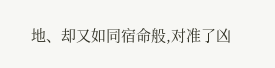地、却又如同宿命般,对准了凶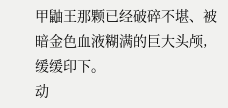甲鼬王那颗已经破碎不堪、被暗金色血液糊满的巨大头颅,缓缓印下。
动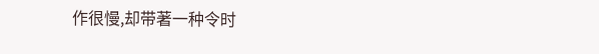作很慢,却带著一种令时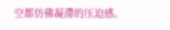空都仿佛凝滯的压迫感。